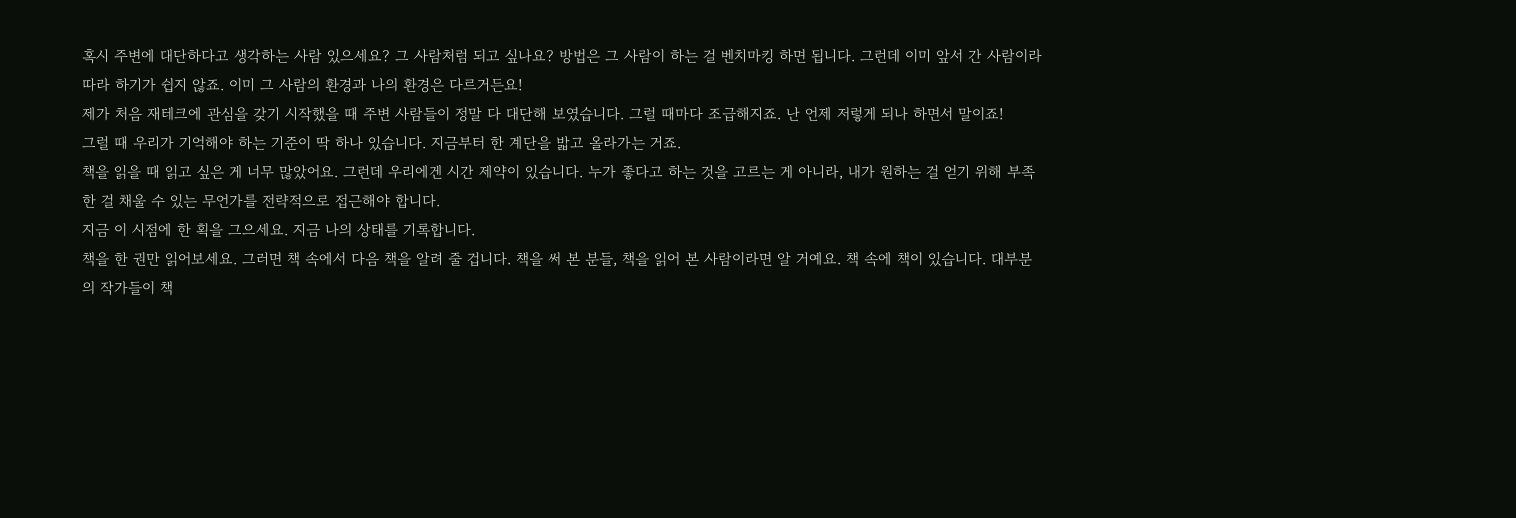혹시 주변에 대단하다고 생각하는 사람 있으세요? 그 사람처럼 되고 싶나요? 방법은 그 사람이 하는 걸 벤치마킹 하면 됩니다. 그런데 이미 앞서 간 사람이라 따라 하기가 쉽지 않죠. 이미 그 사람의 환경과 나의 환경은 다르거든요!
제가 처음 재테크에 관심을 갖기 시작했을 때 주변 사람들이 정말 다 대단해 보였습니다. 그럴 때마다 조급해지죠. 난 언제 저렇게 되나 하면서 말이죠!
그럴 때 우리가 기억해야 하는 기준이 딱 하나 있습니다. 지금부터 한 계단을 밟고 올라가는 거죠.
책을 읽을 때 읽고 싶은 게 너무 많았어요. 그런데 우리에겐 시간 제약이 있습니다. 누가 좋다고 하는 것을 고르는 게 아니라, 내가 원하는 걸 얻기 위해 부족한 걸 채울 수 있는 무언가를 전략적으로 접근해야 합니다.
지금 이 시점에 한 획을 그으세요. 지금 나의 상태를 기록합니다.
책을 한 권만 읽어보세요. 그러면 책 속에서 다음 책을 알려 줄 겁니다. 책을 써 본 분들, 책을 읽어 본 사람이라면 알 거예요. 책 속에 책이 있습니다. 대부분의 작가들이 책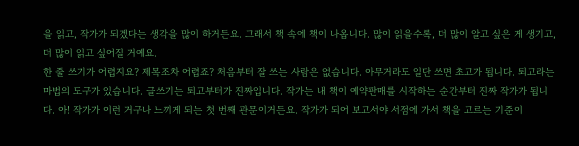을 읽고, 작가가 되겠다는 생각을 많이 하거든요. 그래서 책 속에 책이 나옵니다. 많이 읽을수록, 더 많이 알고 싶은 게 생기고, 더 많이 읽고 싶어질 거예요.
한 줄 쓰기가 어렵지요? 제목조차 어렵죠? 처음부터 잘 쓰는 사람은 없습니다. 아무거라도 일단 쓰면 초고가 됩니다. 퇴고라는 마법의 도구가 있습니다. 글쓰기는 퇴고부터가 진짜입니다. 작가는 내 책이 예약판매를 시작하는 순간부터 진짜 작가가 됩니다. 아! 작가가 이런 거구나 느끼게 되는 첫 번째 관문이거든요. 작가가 되어 보고서야 서점에 가서 책을 고르는 기준이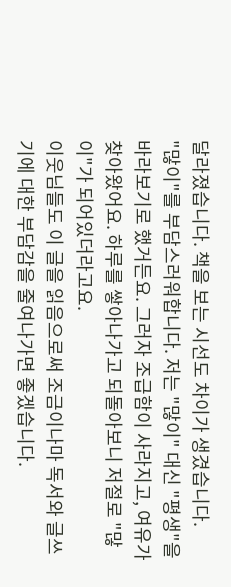달라졌습니다. 책을 보는 시선도 차이가 생겼습니다.
"많이"를 부담스러워합니다. 저는 "많이" 대신 "평생"을 바라보기로 했거든요. 그러자 조급함이 사라지고, 여유가 찾아왔어요. 하루를 쌓아나가고 되돌아보니 저절로 "많이"가 되어있더라고요.
이웃님들도 이 글을 읽음으로써 조금이나마 독서와 글쓰기에 대한 부담감을 줄여나가면 좋겠습니다.